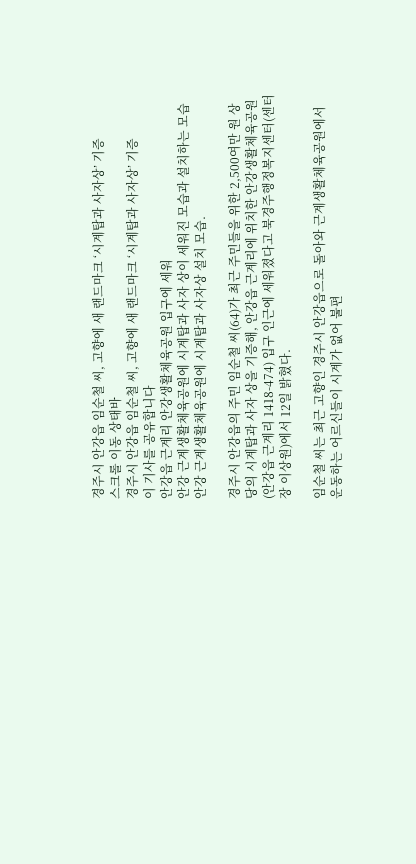경주시 안강읍 임순철 씨, 고향에 새 랜드마크 ‘시계탑과 사자상’ 기증
스크롤 이동 상태바
경주시 안강읍 임순철 씨, 고향에 새 랜드마크 ‘시계탑과 사자상’ 기증
이 기사를 공유합니다
안강읍 근계리 안강생활체육공원 입구에 세워
안강 근계생활체육공원에 시계탑과 사자 상이 세워진 모습과 설치하는 모습
안강 근계생활체육공원에 시계탑과 사자상 설치 모습.

경주시 안강읍의 주민 임순철 씨(64)가 최근 주민들을 위한 2,500여만 원 상당의 시계탑과 사자 상을 기증해, 안강읍 근계리에 위치한 안강생활체육공원(안강읍 근계리 1418-474) 입구 인근에 세워졌다고 북경주행정복지센터(센터장 이상원)에서 12일 밝혔다.

임순철 씨는 최근 고향인 경주시 안강읍으로 돌아와 근계생활체육공원에서 운동하는 어르신들이 시계가 없어 불편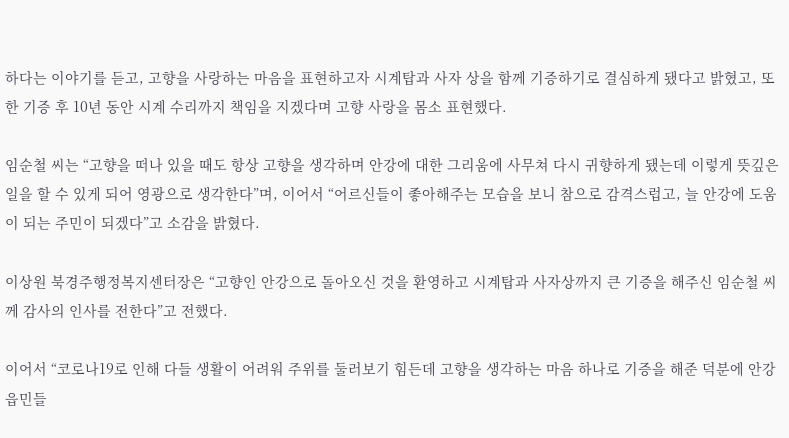하다는 이야기를 듣고, 고향을 사랑하는 마음을 표현하고자 시계탑과 사자 상을 함께 기증하기로 결심하게 됐다고 밝혔고, 또한 기증 후 10년 동안 시계 수리까지 책임을 지겠다며 고향 사랑을 몸소 표현했다.

임순철 씨는 “고향을 떠나 있을 때도 항상 고향을 생각하며 안강에 대한 그리움에 사무쳐 다시 귀향하게 됐는데 이렇게 뜻깊은 일을 할 수 있게 되어 영광으로 생각한다”며, 이어서 “어르신들이 좋아해주는 모습을 보니 참으로 감격스럽고, 늘 안강에 도움이 되는 주민이 되겠다”고 소감을 밝혔다.

이상원 북경주행정복지센터장은 “고향인 안강으로 돌아오신 것을 환영하고 시계탑과 사자상까지 큰 기증을 해주신 임순철 씨께 감사의 인사를 전한다”고 전했다.

이어서 “코로나19로 인해 다들 생활이 어려워 주위를 둘러보기 힘든데 고향을 생각하는 마음 하나로 기증을 해준 덕분에 안강 읍민들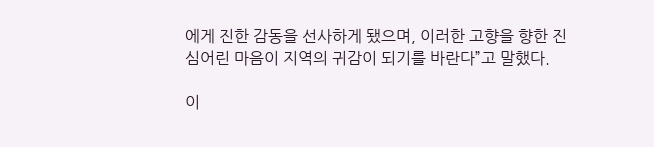에게 진한 감동을 선사하게 됐으며, 이러한 고향을 향한 진심어린 마음이 지역의 귀감이 되기를 바란다”고 말했다.

이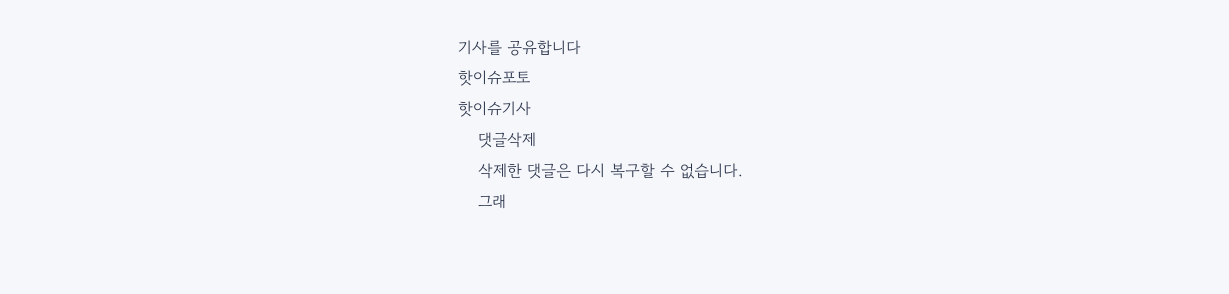기사를 공유합니다
핫이슈포토
핫이슈기사
    댓글삭제
    삭제한 댓글은 다시 복구할 수 없습니다.
    그래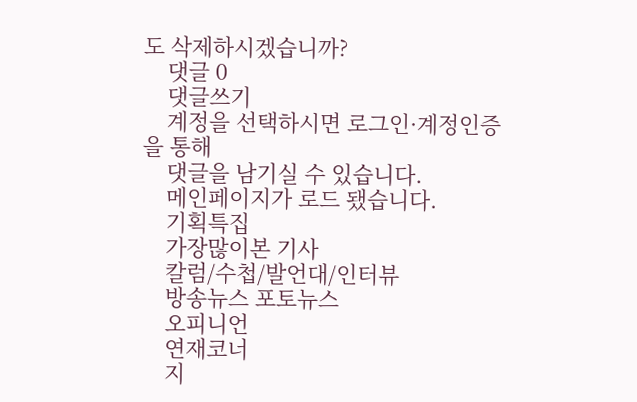도 삭제하시겠습니까?
    댓글 0
    댓글쓰기
    계정을 선택하시면 로그인·계정인증을 통해
    댓글을 남기실 수 있습니다.
    메인페이지가 로드 됐습니다.
    기획특집
    가장많이본 기사
    칼럼/수첩/발언대/인터뷰
    방송뉴스 포토뉴스
    오피니언
    연재코너
    지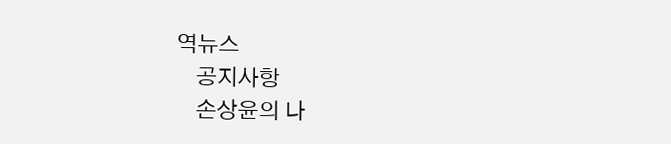역뉴스
    공지사항
    손상윤의 나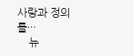사랑과 정의를···
    뉴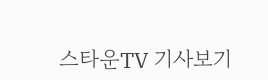스타운TV 기사보기